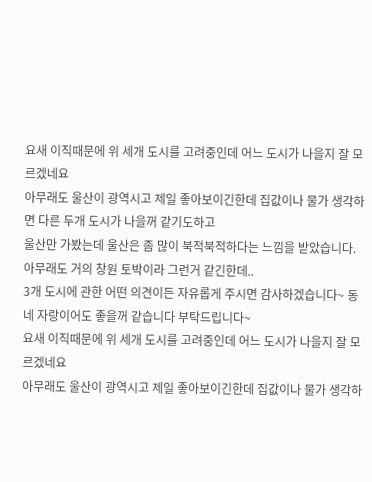요새 이직때문에 위 세개 도시를 고려중인데 어느 도시가 나을지 잘 모르겠네요
아무래도 울산이 광역시고 제일 좋아보이긴한데 집값이나 물가 생각하면 다른 두개 도시가 나을꺼 같기도하고
울산만 가봤는데 울산은 좀 많이 북적북적하다는 느낌을 받았습니다. 아무래도 거의 창원 토박이라 그런거 같긴한데..
3개 도시에 관한 어떤 의견이든 자유롭게 주시면 감사하겠습니다~ 동네 자랑이어도 좋을꺼 같습니다 부탁드립니다~
요새 이직때문에 위 세개 도시를 고려중인데 어느 도시가 나을지 잘 모르겠네요
아무래도 울산이 광역시고 제일 좋아보이긴한데 집값이나 물가 생각하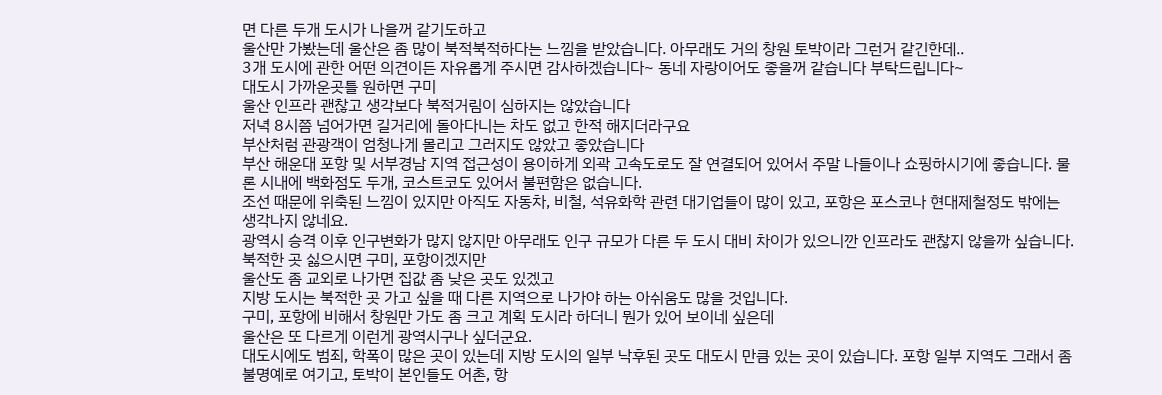면 다른 두개 도시가 나을꺼 같기도하고
울산만 가봤는데 울산은 좀 많이 북적북적하다는 느낌을 받았습니다. 아무래도 거의 창원 토박이라 그런거 같긴한데..
3개 도시에 관한 어떤 의견이든 자유롭게 주시면 감사하겠습니다~ 동네 자랑이어도 좋을꺼 같습니다 부탁드립니다~
대도시 가까운곳틀 원하면 구미
울산 인프라 괜찮고 생각보다 북적거림이 심하지는 않았습니다
저녁 8시쯤 넘어가면 길거리에 돌아다니는 차도 없고 한적 해지더라구요
부산처럼 관광객이 엄청나게 몰리고 그러지도 않았고 좋았습니다
부산 해운대 포항 및 서부경남 지역 접근성이 용이하게 외곽 고속도로도 잘 연결되어 있어서 주말 나들이나 쇼핑하시기에 좋습니다. 물론 시내에 백화점도 두개, 코스트코도 있어서 불편함은 없습니다.
조선 때문에 위축된 느낌이 있지만 아직도 자동차, 비철, 석유화학 관련 대기업들이 많이 있고, 포항은 포스코나 현대제철정도 밖에는 생각나지 않네요.
광역시 승격 이후 인구변화가 많지 않지만 아무래도 인구 규모가 다른 두 도시 대비 차이가 있으니깐 인프라도 괜찮지 않을까 싶습니다.
북적한 곳 싫으시면 구미, 포항이겠지만
울산도 좀 교외로 나가면 집값 좀 낮은 곳도 있겠고
지방 도시는 북적한 곳 가고 싶을 때 다른 지역으로 나가야 하는 아쉬움도 많을 것입니다.
구미, 포항에 비해서 창원만 가도 좀 크고 계획 도시라 하더니 뭔가 있어 보이네 싶은데
울산은 또 다르게 이런게 광역시구나 싶더군요.
대도시에도 범죄, 학폭이 많은 곳이 있는데 지방 도시의 일부 낙후된 곳도 대도시 만큼 있는 곳이 있습니다. 포항 일부 지역도 그래서 좀 불명예로 여기고, 토박이 본인들도 어촌, 항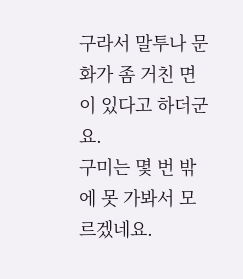구라서 말투나 문화가 좀 거친 면이 있다고 하더군요.
구미는 몇 번 밖에 못 가봐서 모르겠네요.